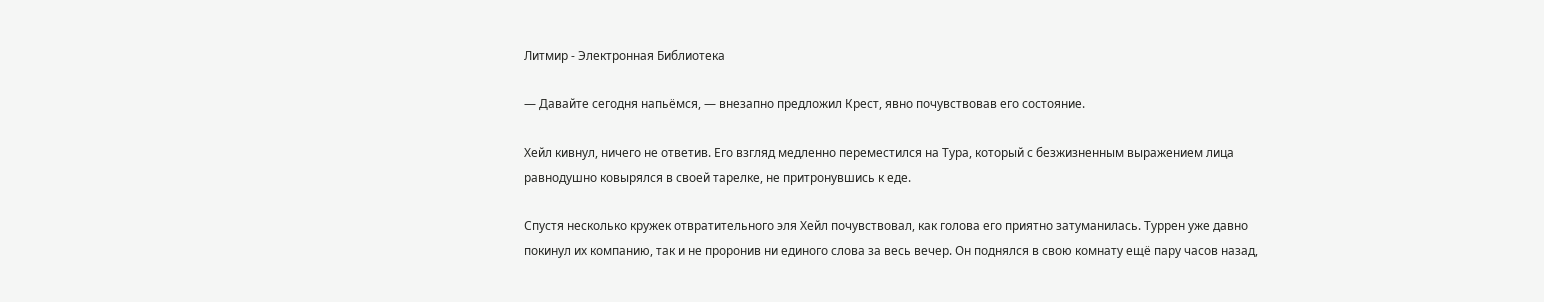Литмир - Электронная Библиотека

— Давайте сегодня напьёмся, — внезапно предложил Крест, явно почувствовав его состояние.

Хейл кивнул, ничего не ответив. Его взгляд медленно переместился на Тура, который с безжизненным выражением лица равнодушно ковырялся в своей тарелке, не притронувшись к еде.

Спустя несколько кружек отвратительного эля Хейл почувствовал, как голова его приятно затуманилась. Туррен уже давно покинул их компанию, так и не проронив ни единого слова за весь вечер. Он поднялся в свою комнату ещё пару часов назад,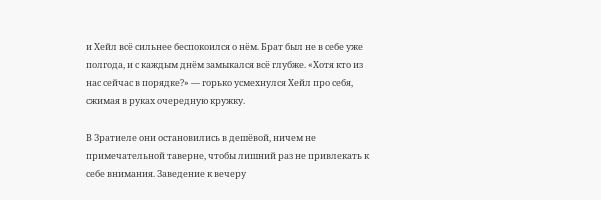и Хейл всё сильнее беспокоился о нём. Брат был не в себе уже полгода, и с каждым днём замыкался всё глубже. «Хотя кто из нас сейчас в порядке?» — горько усмехнулся Хейл про себя, сжимая в руках очередную кружку.

В Зратиеле они остановились в дешёвой, ничем не примечательной таверне, чтобы лишний раз не привлекать к себе внимания. Заведение к вечеру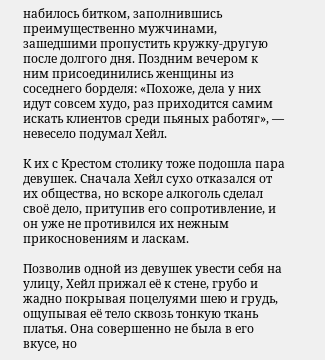набилось битком, заполнившись преимущественно мужчинами, зашедшими пропустить кружку-другую после долгого дня. Поздним вечером к ним присоединились женщины из соседнего борделя: «Похоже, дела у них идут совсем худо, раз приходится самим искать клиентов среди пьяных работяг», — невесело подумал Хейл.

К их с Крестом столику тоже подошла пара девушек. Сначала Хейл сухо отказался от их общества, но вскоре алкоголь сделал своё дело, притупив его сопротивление, и он уже не противился их нежным прикосновениям и ласкам.

Позволив одной из девушек увести себя на улицу, Хейл прижал её к стене, грубо и жадно покрывая поцелуями шею и грудь, ощупывая её тело сквозь тонкую ткань платья. Она совершенно не была в его вкусе, но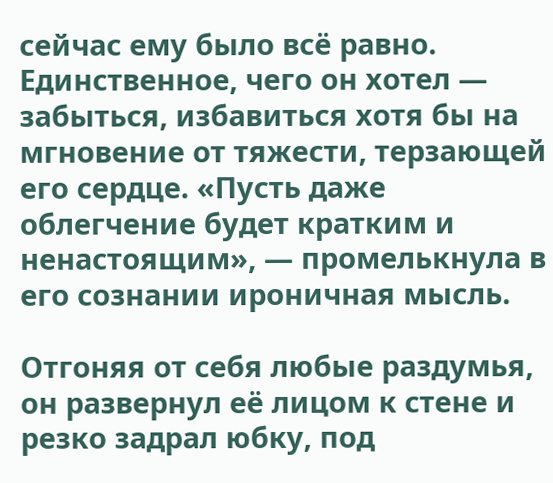сейчас ему было всё равно. Единственное, чего он хотел — забыться, избавиться хотя бы на мгновение от тяжести, терзающей его сердце. «Пусть даже облегчение будет кратким и ненастоящим», — промелькнула в его сознании ироничная мысль.

Отгоняя от себя любые раздумья, он развернул её лицом к стене и резко задрал юбку, под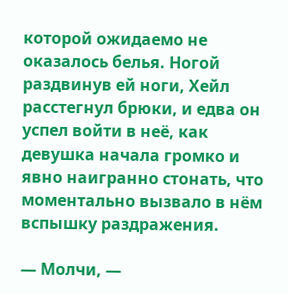которой ожидаемо не оказалось белья. Ногой раздвинув ей ноги, Хейл расстегнул брюки, и едва он успел войти в неё, как девушка начала громко и явно наигранно стонать, что моментально вызвало в нём вспышку раздражения.

— Молчи, —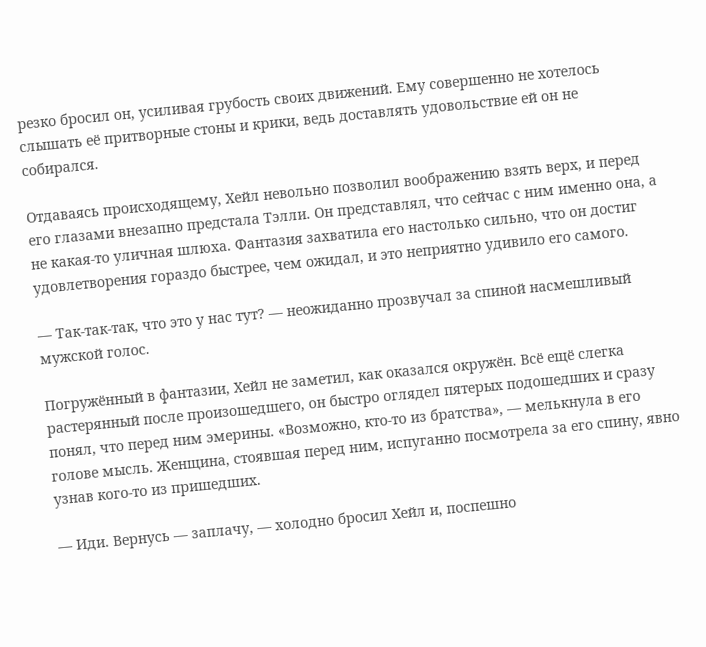резко бросил он, усиливая грубость своих движений. Ему совершенно не хотелось слышать её притворные стоны и крики, ведь доставлять удовольствие ей он не собирался.

Отдаваясь происходящему, Хейл невольно позволил воображению взять верх, и перед его глазами внезапно предстала Тэлли. Он представлял, что сейчас с ним именно она, а не какая-то уличная шлюха. Фантазия захватила его настолько сильно, что он достиг удовлетворения гораздо быстрее, чем ожидал, и это неприятно удивило его самого.

— Так-так-так, что это у нас тут? — неожиданно прозвучал за спиной насмешливый мужской голос.

Погружённый в фантазии, Хейл не заметил, как оказался окружён. Всё ещё слегка растерянный после произошедшего, он быстро оглядел пятерых подошедших и сразу понял, что перед ним эмерины. «Возможно, кто-то из братства», — мелькнула в его голове мысль. Женщина, стоявшая перед ним, испуганно посмотрела за его спину, явно узнав кого-то из пришедших.

— Иди. Вернусь — заплачу, — холодно бросил Хейл и, поспешно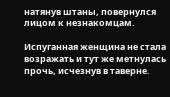натянув штаны, повернулся лицом к незнакомцам.

Испуганная женщина не стала возражать и тут же метнулась прочь, исчезнув в таверне.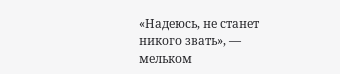«Надеюсь, не станет никого звать», — мельком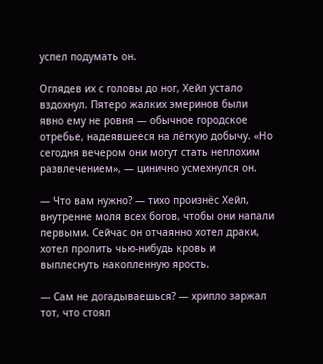успел подумать он.

Оглядев их с головы до ног, Хейл устало вздохнул. Пятеро жалких эмеринов были явно ему не ровня — обычное городское отребье, надеявшееся на лёгкую добычу. «Но сегодня вечером они могут стать неплохим развлечением», — цинично усмехнулся он.

— Что вам нужно? — тихо произнёс Хейл, внутренне моля всех богов, чтобы они напали первыми. Сейчас он отчаянно хотел драки, хотел пролить чью-нибудь кровь и выплеснуть накопленную ярость.

— Сам не догадываешься? — хрипло заржал тот, что стоял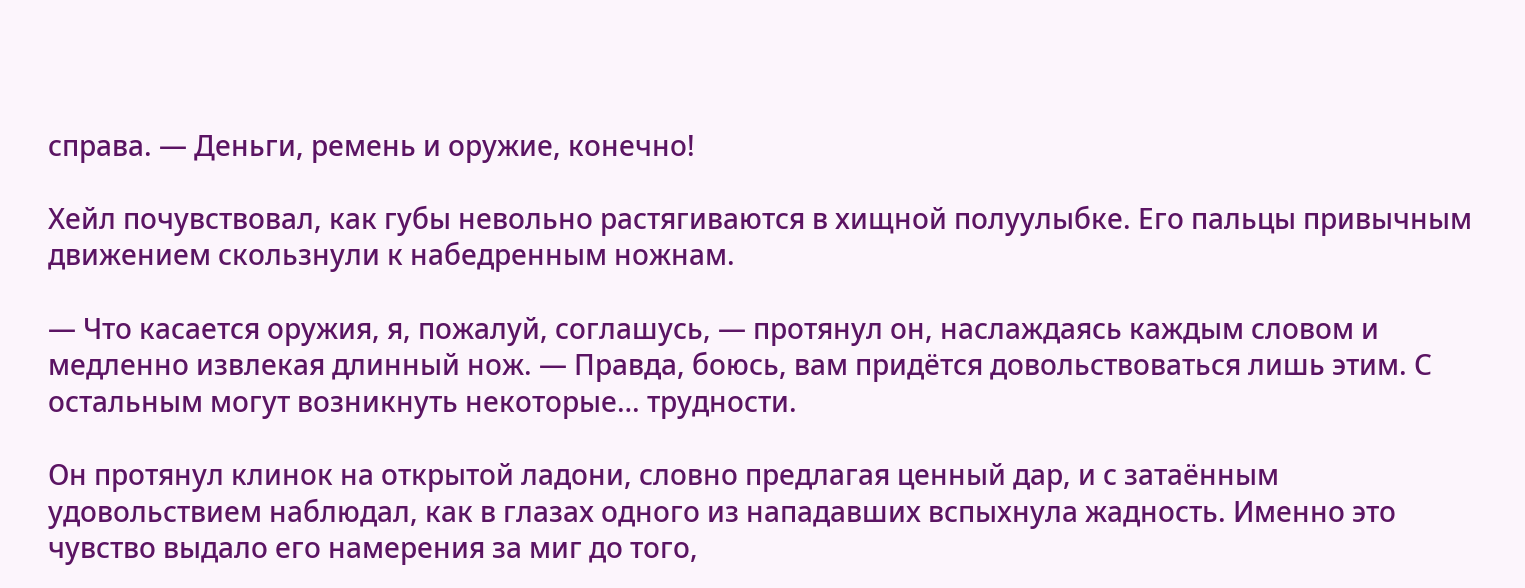справа. — Деньги, ремень и оружие, конечно!

Хейл почувствовал, как губы невольно растягиваются в хищной полуулыбке. Его пальцы привычным движением скользнули к набедренным ножнам.

— Что касается оружия, я, пожалуй, соглашусь, — протянул он, наслаждаясь каждым словом и медленно извлекая длинный нож. — Правда, боюсь, вам придётся довольствоваться лишь этим. С остальным могут возникнуть некоторые… трудности.

Он протянул клинок на открытой ладони, словно предлагая ценный дар, и с затаённым удовольствием наблюдал, как в глазах одного из нападавших вспыхнула жадность. Именно это чувство выдало его намерения за миг до того,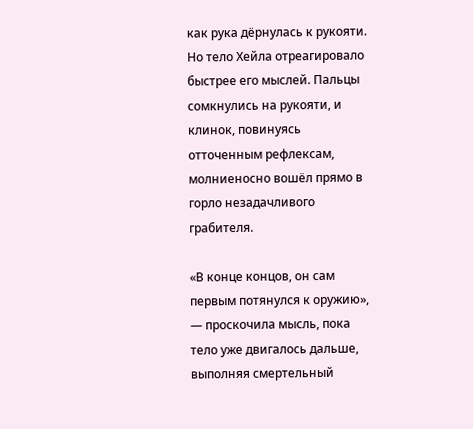как рука дёрнулась к рукояти. Но тело Хейла отреагировало быстрее его мыслей. Пальцы сомкнулись на рукояти, и клинок, повинуясь отточенным рефлексам, молниеносно вошёл прямо в горло незадачливого грабителя.

«В конце концов, он сам первым потянулся к оружию», — проскочила мысль, пока тело уже двигалось дальше, выполняя смертельный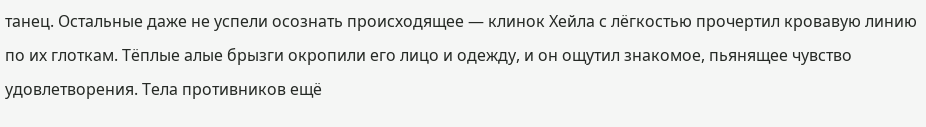танец. Остальные даже не успели осознать происходящее — клинок Хейла с лёгкостью прочертил кровавую линию по их глоткам. Тёплые алые брызги окропили его лицо и одежду, и он ощутил знакомое, пьянящее чувство удовлетворения. Тела противников ещё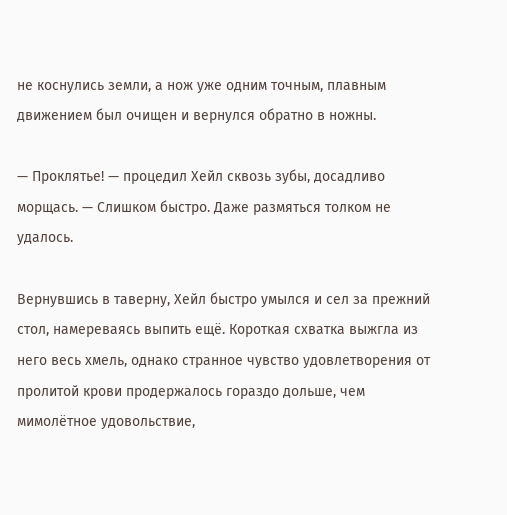не коснулись земли, а нож уже одним точным, плавным движением был очищен и вернулся обратно в ножны.

— Проклятье! — процедил Хейл сквозь зубы, досадливо морщась. — Слишком быстро. Даже размяться толком не удалось.

Вернувшись в таверну, Хейл быстро умылся и сел за прежний стол, намереваясь выпить ещё. Короткая схватка выжгла из него весь хмель, однако странное чувство удовлетворения от пролитой крови продержалось гораздо дольше, чем мимолётное удовольствие,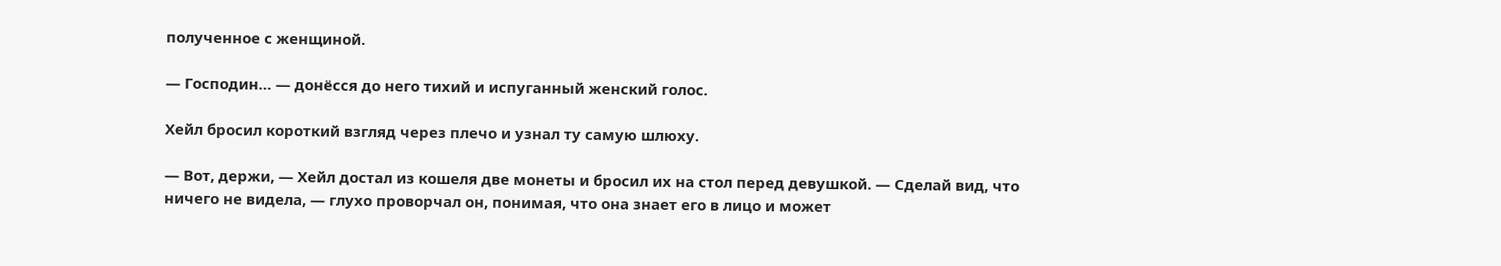полученное с женщиной.

— Господин… — донёсся до него тихий и испуганный женский голос.

Хейл бросил короткий взгляд через плечо и узнал ту самую шлюху.

— Вот, держи, — Хейл достал из кошеля две монеты и бросил их на стол перед девушкой. — Сделай вид, что ничего не видела, — глухо проворчал он, понимая, что она знает его в лицо и может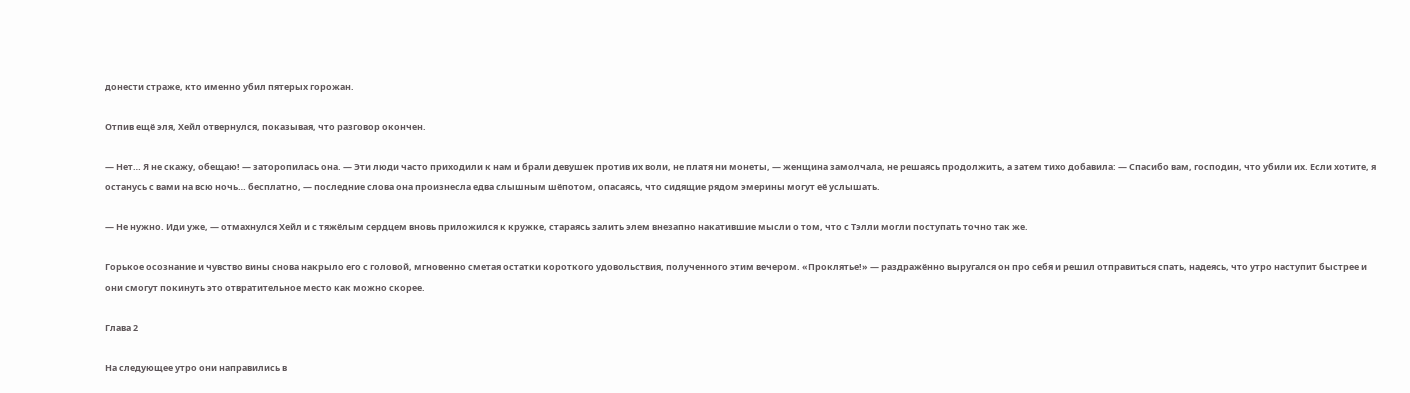донести страже, кто именно убил пятерых горожан.

Отпив ещё эля, Хейл отвернулся, показывая, что разговор окончен.

— Нет… Я не скажу, обещаю! — заторопилась она. — Эти люди часто приходили к нам и брали девушек против их воли, не платя ни монеты, — женщина замолчала, не решаясь продолжить, а затем тихо добавила: — Спасибо вам, господин, что убили их. Если хотите, я останусь с вами на всю ночь… бесплатно, — последние слова она произнесла едва слышным шёпотом, опасаясь, что сидящие рядом эмерины могут её услышать.

— Не нужно. Иди уже, — отмахнулся Хейл и с тяжёлым сердцем вновь приложился к кружке, стараясь залить элем внезапно накатившие мысли о том, что с Тэлли могли поступать точно так же.

Горькое осознание и чувство вины снова накрыло его с головой, мгновенно сметая остатки короткого удовольствия, полученного этим вечером. «Проклятье!» — раздражённо выругался он про себя и решил отправиться спать, надеясь, что утро наступит быстрее и они смогут покинуть это отвратительное место как можно скорее.

Глава 2

На следующее утро они направились в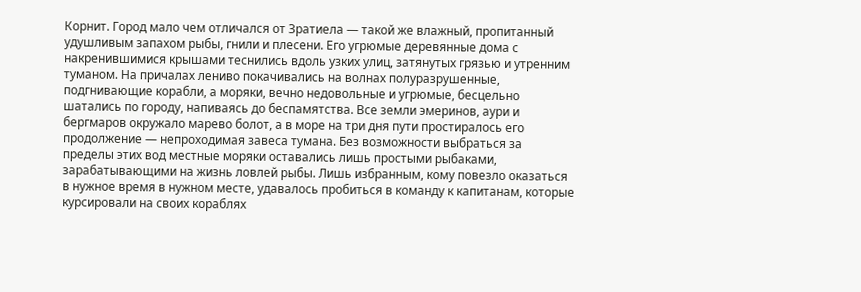Корнит. Город мало чем отличался от Зратиела — такой же влажный, пропитанный удушливым запахом рыбы, гнили и плесени. Его угрюмые деревянные дома с накренившимися крышами теснились вдоль узких улиц, затянутых грязью и утренним туманом. На причалах лениво покачивались на волнах полуразрушенные, подгнивающие корабли, а моряки, вечно недовольные и угрюмые, бесцельно шатались по городу, напиваясь до беспамятства. Все земли эмеринов, аури и бергмаров окружало марево болот, а в море на три дня пути простиралось его продолжение — непроходимая завеса тумана. Без возможности выбраться за пределы этих вод местные моряки оставались лишь простыми рыбаками, зарабатывающими на жизнь ловлей рыбы. Лишь избранным, кому повезло оказаться в нужное время в нужном месте, удавалось пробиться в команду к капитанам, которые курсировали на своих кораблях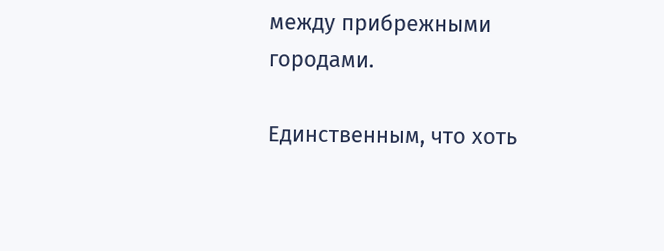между прибрежными городами.

Единственным, что хоть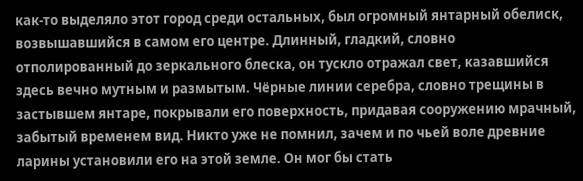как-то выделяло этот город среди остальных, был огромный янтарный обелиск, возвышавшийся в самом его центре. Длинный, гладкий, словно отполированный до зеркального блеска, он тускло отражал свет, казавшийся здесь вечно мутным и размытым. Чёрные линии серебра, словно трещины в застывшем янтаре, покрывали его поверхность, придавая сооружению мрачный, забытый временем вид. Никто уже не помнил, зачем и по чьей воле древние ларины установили его на этой земле. Он мог бы стать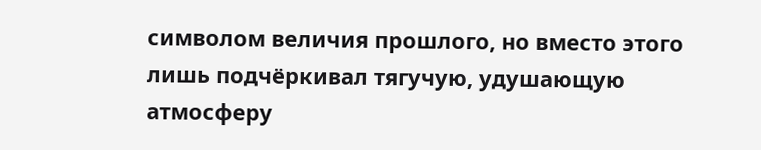символом величия прошлого, но вместо этого лишь подчёркивал тягучую, удушающую атмосферу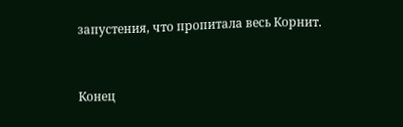запустения, что пропитала весь Корнит.


Конец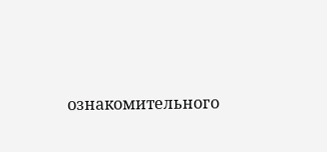ознакомительного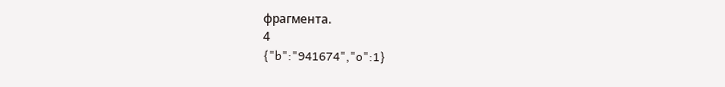фрагмента.
4
{"b":"941674","o":1}